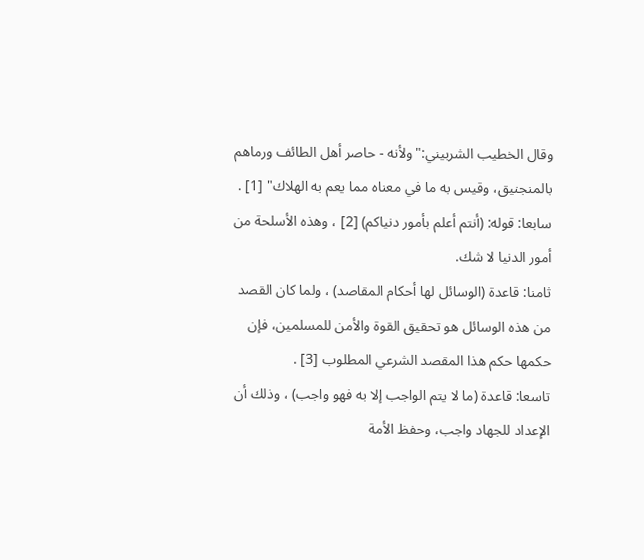وقال الخطيب الشربيني:"ولأنه - حاصر أهل الطائف ورماهم بالمنجنيق، وقيس به ما في معناه مما يعم به الهلاك" [1] .
سابعا: قوله: (أنتم أعلم بأمور دنياكم) [2] ، وهذه الأسلحة من أمور الدنيا لا شك.
ثامنا: قاعدة (الوسائل لها أحكام المقاصد) ، ولما كان القصد من هذه الوسائل هو تحقيق القوة والأمن للمسلمين، فإن حكمها حكم هذا المقصد الشرعي المطلوب [3] .
تاسعا: قاعدة (ما لا يتم الواجب إلا به فهو واجب) ، وذلك أن الإعداد للجهاد واجب، وحفظ الأمة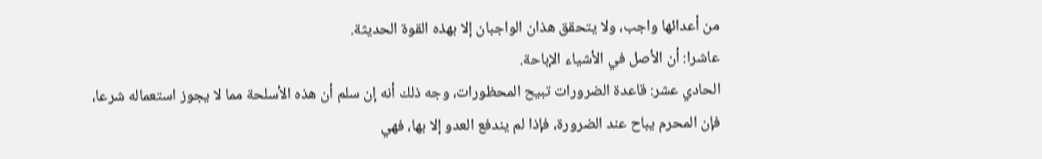من أعدائها واجب، ولا يتحقق هذان الواجبان إلا بهذه القوة الحديثة.
عاشرا: أن الأصل في الأشياء الإباحة.
الحادي عشر: قاعدة الضرورات تبيح المحظورات، وجه ذلك أنه إن سلم أن هذه الأسلحة مما لا يجوز استعماله شرعا، فإن المحرم يباح عند الضرورة، فإذا لم يندفع العدو إلا بها، فهي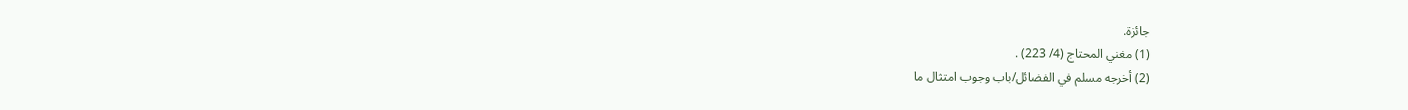جائزة.
(1) مغني المحتاج (4/ 223) .
(2) أخرجه مسلم في الفضائل/باب وجوب امتثال ما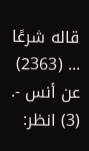قاله شرعًا ... (2363) عن أنس -.
(3) انظر: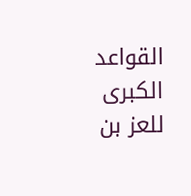القواعد الكبرى للعز بن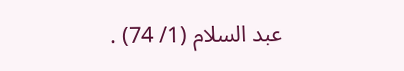عبد السلام (1/ 74) .